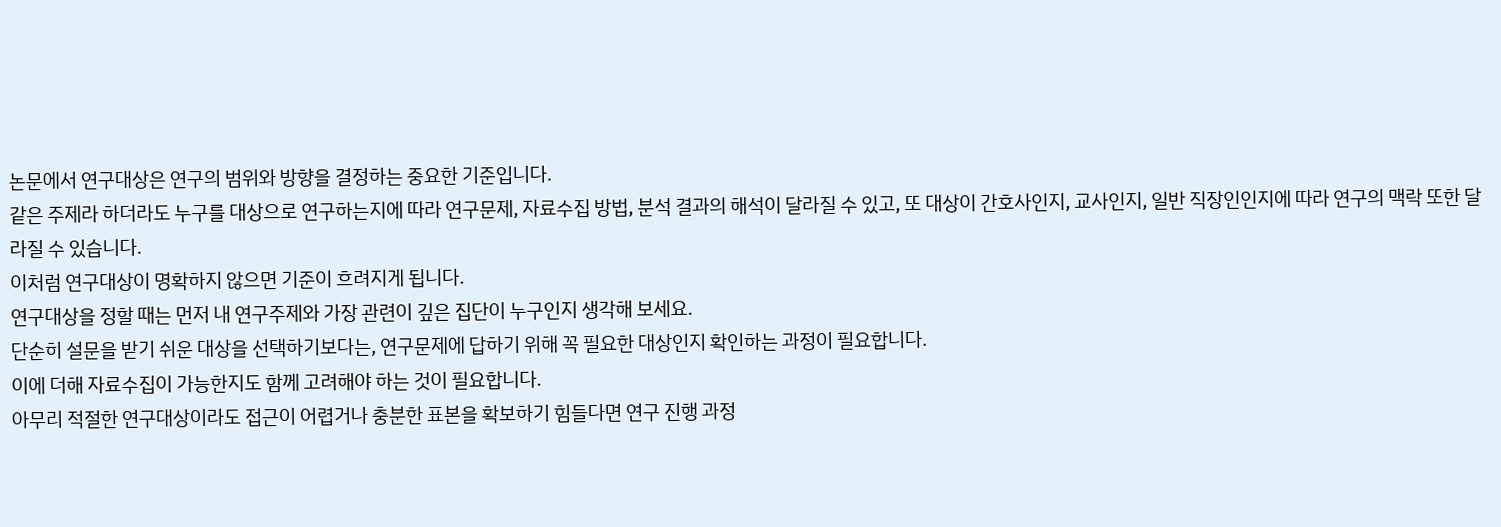논문에서 연구대상은 연구의 범위와 방향을 결정하는 중요한 기준입니다.
같은 주제라 하더라도 누구를 대상으로 연구하는지에 따라 연구문제, 자료수집 방법, 분석 결과의 해석이 달라질 수 있고, 또 대상이 간호사인지, 교사인지, 일반 직장인인지에 따라 연구의 맥락 또한 달라질 수 있습니다.
이처럼 연구대상이 명확하지 않으면 기준이 흐려지게 됩니다.
연구대상을 정할 때는 먼저 내 연구주제와 가장 관련이 깊은 집단이 누구인지 생각해 보세요.
단순히 설문을 받기 쉬운 대상을 선택하기보다는, 연구문제에 답하기 위해 꼭 필요한 대상인지 확인하는 과정이 필요합니다.
이에 더해 자료수집이 가능한지도 함께 고려해야 하는 것이 필요합니다.
아무리 적절한 연구대상이라도 접근이 어렵거나 충분한 표본을 확보하기 힘들다면 연구 진행 과정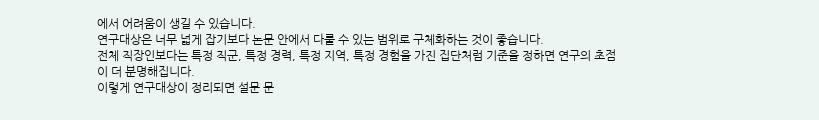에서 어려움이 생길 수 있습니다.
연구대상은 너무 넓게 잡기보다 논문 안에서 다룰 수 있는 범위로 구체화하는 것이 좋습니다.
전체 직장인보다는 특정 직군, 특정 경력, 특정 지역, 특정 경험을 가진 집단처럼 기준을 정하면 연구의 초점이 더 분명해집니다.
이렇게 연구대상이 정리되면 설문 문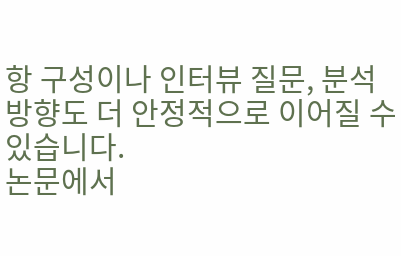항 구성이나 인터뷰 질문, 분석 방향도 더 안정적으로 이어질 수 있습니다.
논문에서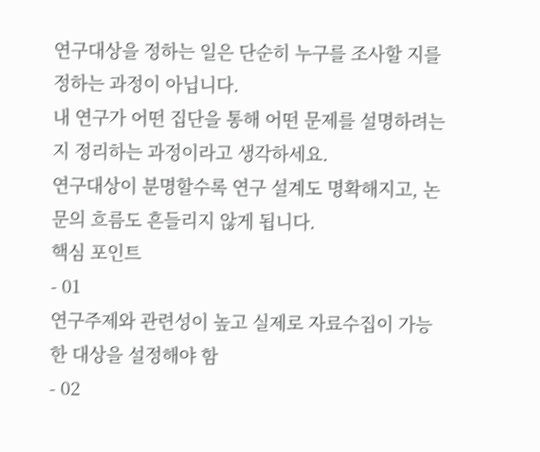연구대상을 정하는 일은 단순히 누구를 조사할 지를 정하는 과정이 아닙니다.
내 연구가 어떤 집단을 통해 어떤 문제를 설명하려는지 정리하는 과정이라고 생각하세요.
연구대상이 분명할수록 연구 설계도 명확해지고, 논문의 흐름도 흔들리지 않게 됩니다.
핵심 포인트
- 01
연구주제와 관련성이 높고 실제로 자료수집이 가능한 대상을 설정해야 함
- 02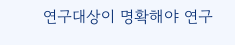연구대상이 명확해야 연구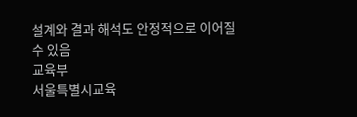설계와 결과 해석도 안정적으로 이어질 수 있음
교육부
서울특별시교육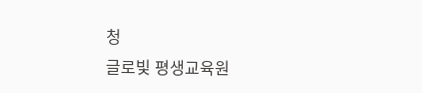청
글로빛 평생교육원